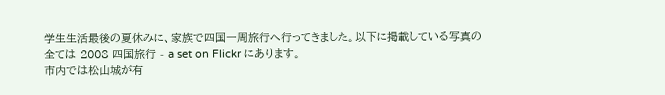学生生活最後の夏休みに、家族で四国一周旅行へ行ってきました。以下に掲載している写真の全ては 2008 四国旅行 - a set on Flickr にあります。
市内では松山城が有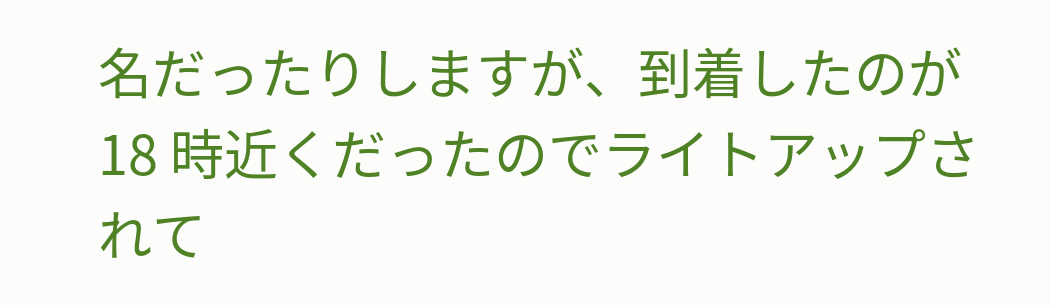名だったりしますが、到着したのが 18 時近くだったのでライトアップされて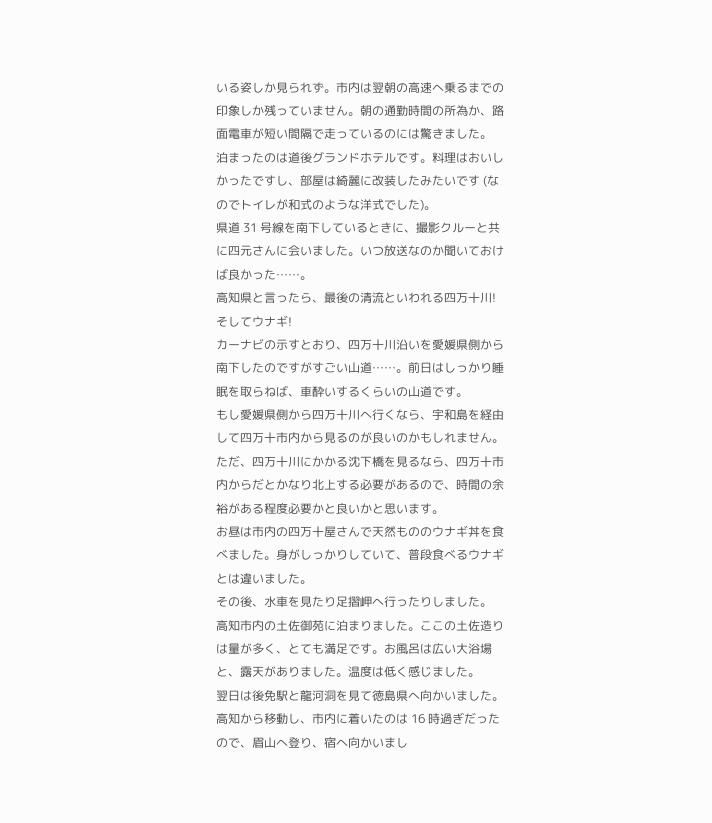いる姿しか見られず。市内は翌朝の高速へ乗るまでの印象しか残っていません。朝の通勤時間の所為か、路面電車が短い間隔で走っているのには驚きました。
泊まったのは道後グランドホテルです。料理はおいしかったですし、部屋は綺麗に改装したみたいです (なのでトイレが和式のような洋式でした)。
県道 31 号線を南下しているときに、撮影クルーと共に四元さんに会いました。いつ放送なのか聞いておけば良かった……。
高知県と言ったら、最後の清流といわれる四万十川! そしてウナギ!
カーナビの示すとおり、四万十川沿いを愛媛県側から南下したのですがすごい山道……。前日はしっかり睡眠を取らねば、車酔いするくらいの山道です。
もし愛媛県側から四万十川へ行くなら、宇和島を経由して四万十市内から見るのが良いのかもしれません。ただ、四万十川にかかる沈下橋を見るなら、四万十市内からだとかなり北上する必要があるので、時間の余裕がある程度必要かと良いかと思います。
お昼は市内の四万十屋さんで天然もののウナギ丼を食べました。身がしっかりしていて、普段食べるウナギとは違いました。
その後、水車を見たり足摺岬へ行ったりしました。
高知市内の土佐御苑に泊まりました。ここの土佐造りは量が多く、とても満足です。お風呂は広い大浴場と、露天がありました。温度は低く感じました。
翌日は後免駅と龍河洞を見て徳島県へ向かいました。
高知から移動し、市内に着いたのは 16 時過ぎだったので、眉山へ登り、宿へ向かいまし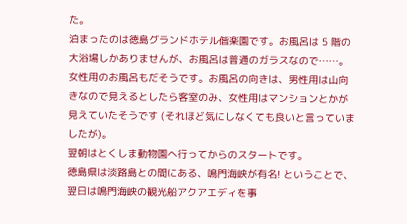た。
泊まったのは徳島グランドホテル偕楽園です。お風呂は 5 階の大浴場しかありませんが、お風呂は普通のガラスなので……。女性用のお風呂もだそうです。お風呂の向きは、男性用は山向きなので見えるとしたら客室のみ、女性用はマンションとかが見えていたそうです (それほど気にしなくても良いと言っていましたが)。
翌朝はとくしま動物園へ行ってからのスタートです。
徳島県は淡路島との間にある、鳴門海峡が有名! ということで、翌日は鳴門海峡の観光船アクアエディを事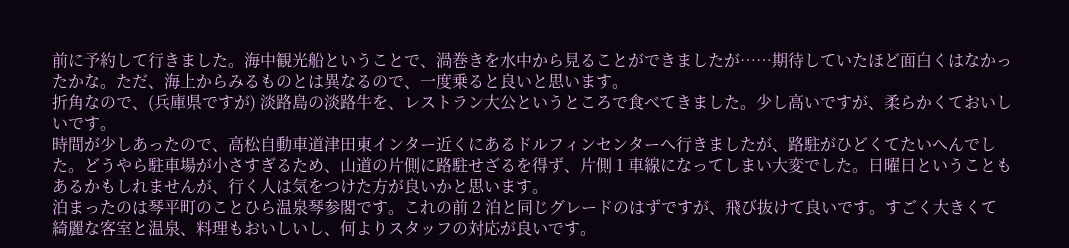前に予約して行きました。海中観光船ということで、渦巻きを水中から見ることができましたが……期待していたほど面白くはなかったかな。ただ、海上からみるものとは異なるので、一度乗ると良いと思います。
折角なので、(兵庫県ですが) 淡路島の淡路牛を、レストラン大公というところで食べてきました。少し高いですが、柔らかくておいしいです。
時間が少しあったので、高松自動車道津田東インター近くにあるドルフィンセンターへ行きましたが、路駐がひどくてたいへんでした。どうやら駐車場が小さすぎるため、山道の片側に路駐せざるを得ず、片側 1 車線になってしまい大変でした。日曜日ということもあるかもしれませんが、行く人は気をつけた方が良いかと思います。
泊まったのは琴平町のことひら温泉琴参閣です。これの前 2 泊と同じグレードのはずですが、飛び抜けて良いです。すごく大きくて綺麗な客室と温泉、料理もおいしいし、何よりスタッフの対応が良いです。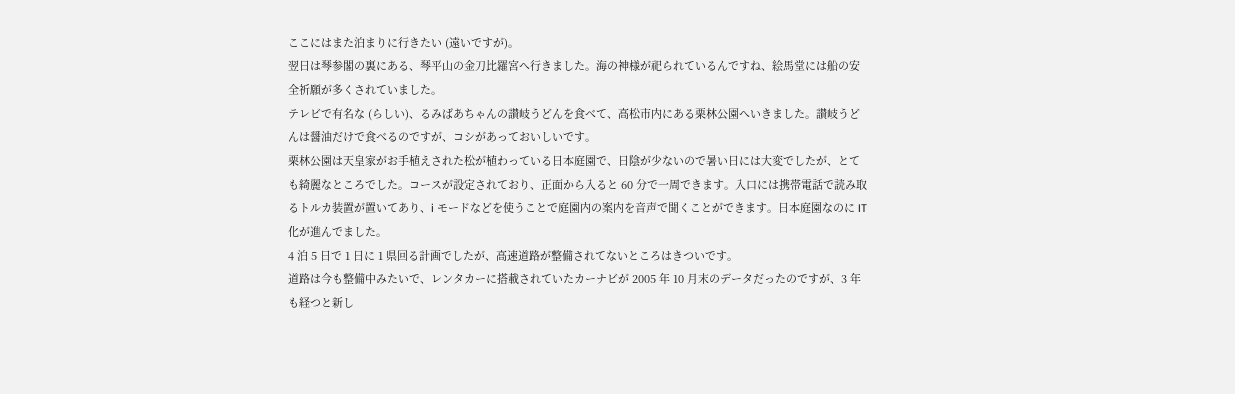ここにはまた泊まりに行きたい (遠いですが)。
翌日は琴参閣の裏にある、琴平山の金刀比羅宮へ行きました。海の神様が祀られているんですね、絵馬堂には船の安全祈願が多くされていました。
テレビで有名な (らしい)、るみばあちゃんの讃岐うどんを食べて、高松市内にある栗林公園へいきました。讃岐うどんは醤油だけで食べるのですが、コシがあっておいしいです。
栗林公園は天皇家がお手植えされた松が植わっている日本庭園で、日陰が少ないので暑い日には大変でしたが、とても綺麗なところでした。コースが設定されており、正面から入ると 60 分で一周できます。入口には携帯電話で読み取るトルカ装置が置いてあり、i モードなどを使うことで庭園内の案内を音声で聞くことができます。日本庭園なのに IT 化が進んでました。
4 泊 5 日で 1 日に 1 県回る計画でしたが、高速道路が整備されてないところはきついです。
道路は今も整備中みたいで、レンタカーに搭載されていたカーナビが 2005 年 10 月末のデータだったのですが、3 年も経つと新し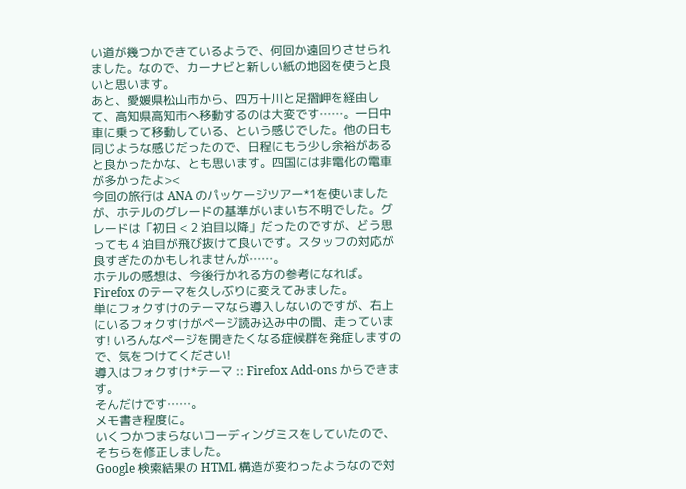い道が幾つかできているようで、何回か遠回りさせられました。なので、カーナビと新しい紙の地図を使うと良いと思います。
あと、愛媛県松山市から、四万十川と足摺岬を経由して、高知県高知市へ移動するのは大変です……。一日中車に乗って移動している、という感じでした。他の日も同じような感じだったので、日程にもう少し余裕があると良かったかな、とも思います。四国には非電化の電車が多かったよ><
今回の旅行は ANA のパッケージツアー*1を使いましたが、ホテルのグレードの基準がいまいち不明でした。グレードは「初日 < 2 泊目以降」だったのですが、どう思っても 4 泊目が飛び抜けて良いです。スタッフの対応が良すぎたのかもしれませんが……。
ホテルの感想は、今後行かれる方の参考になれば。
Firefox のテーマを久しぶりに変えてみました。
単にフォクすけのテーマなら導入しないのですが、右上にいるフォクすけがページ読み込み中の間、走っています! いろんなページを開きたくなる症候群を発症しますので、気をつけてください!
導入はフォクすけ*テーマ :: Firefox Add-ons からできます。
そんだけです……。
メモ書き程度に。
いくつかつまらないコーディングミスをしていたので、そちらを修正しました。
Google 検索結果の HTML 構造が変わったようなので対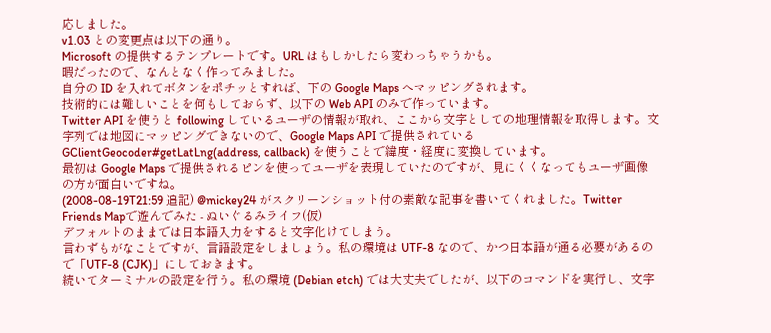応しました。
v1.03 との変更点は以下の通り。
Microsoft の提供するテンプレートです。URL はもしかしたら変わっちゃうかも。
暇だったので、なんとなく作ってみました。
自分の ID を入れてボタンをポチッとすれば、下の Google Maps へマッピングされます。
技術的には難しいことを何もしておらず、以下の Web API のみで作っています。
Twitter API を使うと following しているユーザの情報が取れ、ここから文字としての地理情報を取得します。文字列では地図にマッピングできないので、Google Maps API で提供されている GClientGeocoder#getLatLng(address, callback) を使うことで緯度・経度に変換しています。
最初は Google Maps で提供されるピンを使ってユーザを表現していたのですが、見にくくなってもユーザ画像の方が面白いですね。
(2008-08-19T21:59 追記) @mickey24 がスクリーンショット付の素敵な記事を書いてくれました。Twitter Friends Mapで遊んでみた - ぬいぐるみライフ(仮)
デフォルトのままでは日本語入力をすると文字化けてしまう。
言わずもがなことですが、言語設定をしましょう。私の環境は UTF-8 なので、かつ日本語が通る必要があるので「UTF-8 (CJK)」にしておきます。
続いてターミナルの設定を行う。私の環境 (Debian etch) では大丈夫でしたが、以下のコマンドを実行し、文字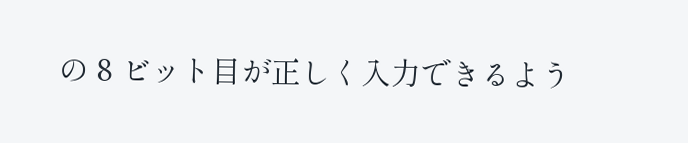の 8 ビット目が正しく入力できるよう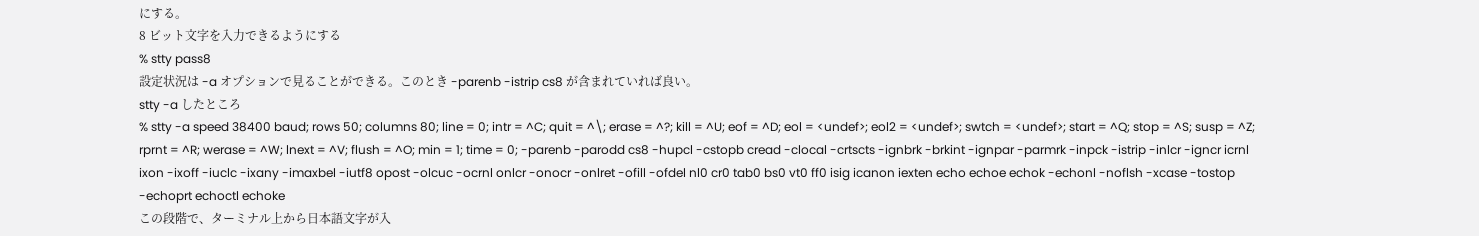にする。
8 ビット文字を入力できるようにする
% stty pass8
設定状況は -a オプションで見ることができる。このとき -parenb -istrip cs8 が含まれていれば良い。
stty -a したところ
% stty -a speed 38400 baud; rows 50; columns 80; line = 0; intr = ^C; quit = ^\; erase = ^?; kill = ^U; eof = ^D; eol = <undef>; eol2 = <undef>; swtch = <undef>; start = ^Q; stop = ^S; susp = ^Z; rprnt = ^R; werase = ^W; lnext = ^V; flush = ^O; min = 1; time = 0; -parenb -parodd cs8 -hupcl -cstopb cread -clocal -crtscts -ignbrk -brkint -ignpar -parmrk -inpck -istrip -inlcr -igncr icrnl ixon -ixoff -iuclc -ixany -imaxbel -iutf8 opost -olcuc -ocrnl onlcr -onocr -onlret -ofill -ofdel nl0 cr0 tab0 bs0 vt0 ff0 isig icanon iexten echo echoe echok -echonl -noflsh -xcase -tostop -echoprt echoctl echoke
この段階で、ターミナル上から日本語文字が入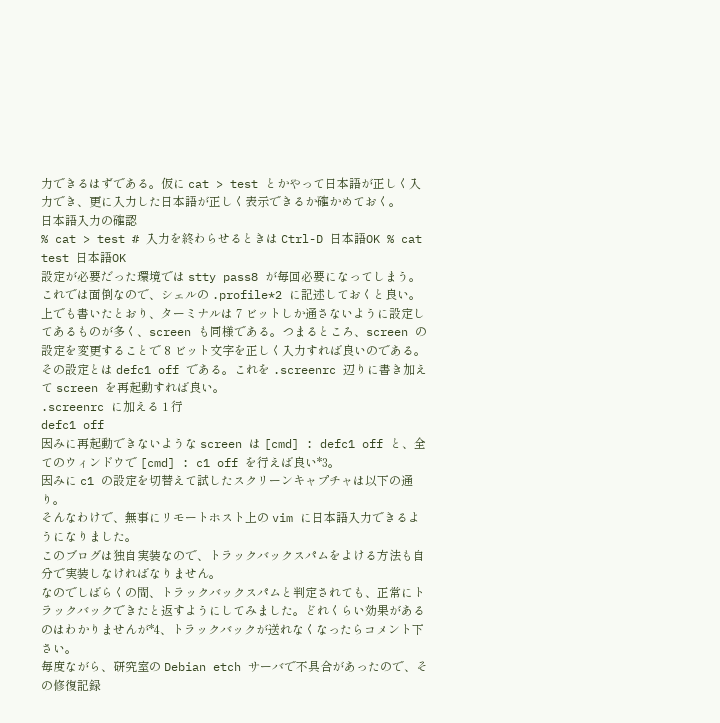力できるはずである。仮に cat > test とかやって日本語が正しく入力でき、更に入力した日本語が正しく表示できるか確かめておく。
日本語入力の確認
% cat > test # 入力を終わらせるときは Ctrl-D 日本語OK % cat test 日本語OK
設定が必要だった環境では stty pass8 が毎回必要になってしまう。これでは面倒なので、シェルの .profile*2 に記述しておくと良い。
上でも書いたとおり、ターミナルは 7 ビットしか通さないように設定してあるものが多く、screen も同様である。つまるところ、screen の設定を変更することで 8 ビット文字を正しく入力すれば良いのである。
その設定とは defc1 off である。これを .screenrc 辺りに書き加えて screen を再起動すれば良い。
.screenrc に加える 1 行
defc1 off
因みに再起動できないような screen は [cmd] : defc1 off と、全てのウィンドウで [cmd] : c1 off を行えば良い*3。
因みに c1 の設定を切替えて試したスクリーンキャプチャは以下の通り。
そんなわけで、無事にリモートホスト上の vim に日本語入力できるようになりました。
このブログは独自実装なので、トラックバックスパムをよける方法も自分で実装しなければなりません。
なのでしばらくの間、トラックバックスパムと判定されても、正常にトラックバックできたと返すようにしてみました。どれくらい効果があるのはわかりませんが*4、トラックバックが送れなくなったらコメント下さい。
毎度ながら、研究室の Debian etch サーバで不具合があったので、その修復記録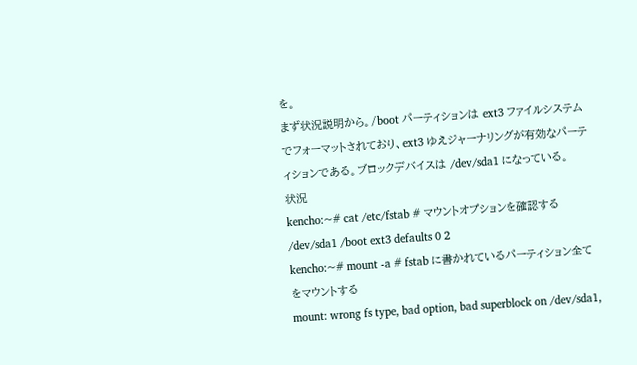を。
まず状況説明から。/boot パーティションは ext3 ファイルシステムでフォーマットされており、ext3 ゆえジャーナリングが有効なパーティションである。ブロックデバイスは /dev/sda1 になっている。
状況
kencho:~# cat /etc/fstab # マウントオプションを確認する
/dev/sda1 /boot ext3 defaults 0 2
kencho:~# mount -a # fstab に書かれているパーティション全てをマウントする
mount: wrong fs type, bad option, bad superblock on /dev/sda1,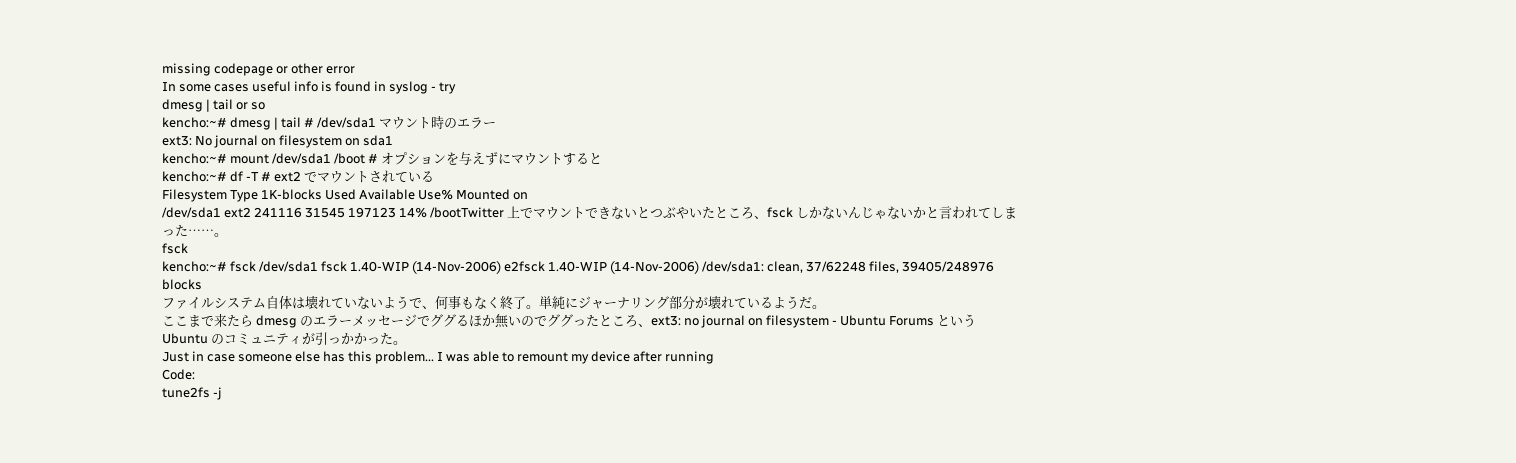missing codepage or other error
In some cases useful info is found in syslog - try
dmesg | tail or so
kencho:~# dmesg | tail # /dev/sda1 マウント時のエラー
ext3: No journal on filesystem on sda1
kencho:~# mount /dev/sda1 /boot # オプションを与えずにマウントすると
kencho:~# df -T # ext2 でマウントされている
Filesystem Type 1K-blocks Used Available Use% Mounted on
/dev/sda1 ext2 241116 31545 197123 14% /bootTwitter 上でマウントできないとつぶやいたところ、fsck しかないんじゃないかと言われてしまった……。
fsck
kencho:~# fsck /dev/sda1 fsck 1.40-WIP (14-Nov-2006) e2fsck 1.40-WIP (14-Nov-2006) /dev/sda1: clean, 37/62248 files, 39405/248976 blocks
ファイルシステム自体は壊れていないようで、何事もなく終了。単純にジャーナリング部分が壊れているようだ。
ここまで来たら dmesg のエラーメッセージでググるほか無いのでググったところ、ext3: no journal on filesystem - Ubuntu Forums という Ubuntu のコミュニティが引っかかった。
Just in case someone else has this problem... I was able to remount my device after running
Code:
tune2fs -j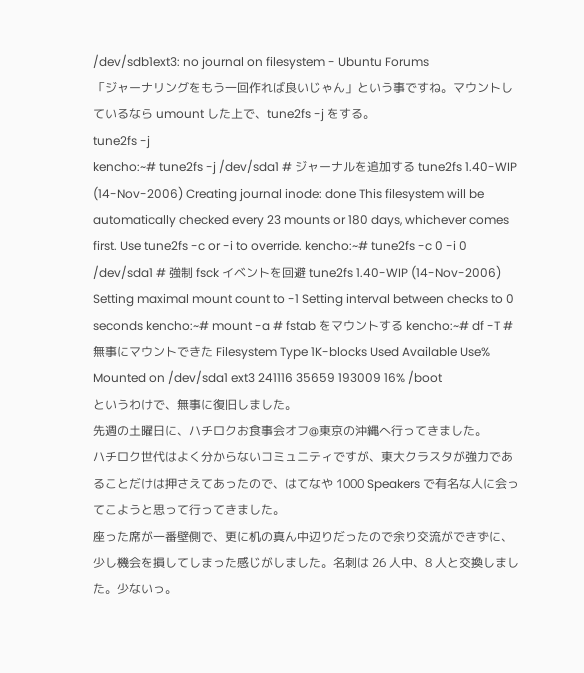/dev/sdb1ext3: no journal on filesystem - Ubuntu Forums
「ジャーナリングをもう一回作れば良いじゃん」という事ですね。マウントしているなら umount した上で、tune2fs -j をする。
tune2fs -j
kencho:~# tune2fs -j /dev/sda1 # ジャーナルを追加する tune2fs 1.40-WIP (14-Nov-2006) Creating journal inode: done This filesystem will be automatically checked every 23 mounts or 180 days, whichever comes first. Use tune2fs -c or -i to override. kencho:~# tune2fs -c 0 -i 0 /dev/sda1 # 強制 fsck イベントを回避 tune2fs 1.40-WIP (14-Nov-2006) Setting maximal mount count to -1 Setting interval between checks to 0 seconds kencho:~# mount -a # fstab をマウントする kencho:~# df -T # 無事にマウントできた Filesystem Type 1K-blocks Used Available Use% Mounted on /dev/sda1 ext3 241116 35659 193009 16% /boot
というわけで、無事に復旧しました。
先週の土曜日に、ハチロクお食事会オフ@東京の沖縄へ行ってきました。
ハチロク世代はよく分からないコミュニティですが、東大クラスタが強力であることだけは押さえてあったので、はてなや 1000 Speakers で有名な人に会ってこようと思って行ってきました。
座った席が一番壁側で、更に机の真ん中辺りだったので余り交流ができずに、少し機会を損してしまった感じがしました。名刺は 26 人中、8 人と交換しました。少ないっ。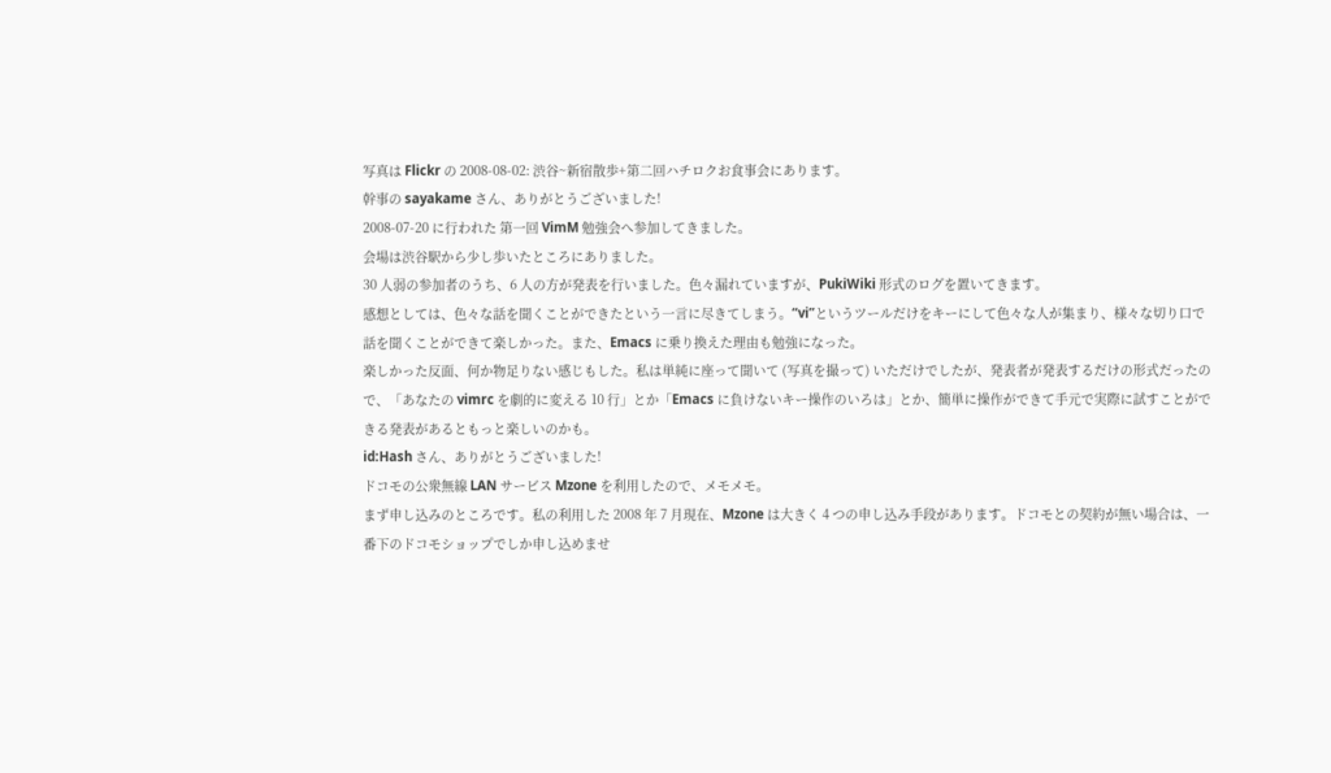写真は Flickr の 2008-08-02: 渋谷~新宿散歩+第二回ハチロクお食事会にあります。
幹事の sayakame さん、ありがとうございました!
2008-07-20 に行われた 第一回 VimM 勉強会へ参加してきました。
会場は渋谷駅から少し歩いたところにありました。
30 人弱の参加者のうち、6 人の方が発表を行いました。色々漏れていますが、PukiWiki 形式のログを置いてきます。
感想としては、色々な話を聞くことができたという一言に尽きてしまう。“vi”というツールだけをキーにして色々な人が集まり、様々な切り口で話を聞くことができて楽しかった。また、Emacs に乗り換えた理由も勉強になった。
楽しかった反面、何か物足りない感じもした。私は単純に座って聞いて (写真を撮って) いただけでしたが、発表者が発表するだけの形式だったので、「あなたの vimrc を劇的に変える 10 行」とか「Emacs に負けないキー操作のいろは」とか、簡単に操作ができて手元で実際に試すことができる発表があるともっと楽しいのかも。
id:Hash さん、ありがとうございました!
ドコモの公衆無線 LAN サービス Mzone を利用したので、メモメモ。
まず申し込みのところです。私の利用した 2008 年 7 月現在、Mzone は大きく 4 つの申し込み手段があります。ドコモとの契約が無い場合は、一番下のドコモショップでしか申し込めませ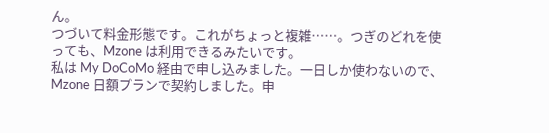ん。
つづいて料金形態です。これがちょっと複雑……。つぎのどれを使っても、Mzone は利用できるみたいです。
私は My DoCoMo 経由で申し込みました。一日しか使わないので、Mzone 日額プランで契約しました。申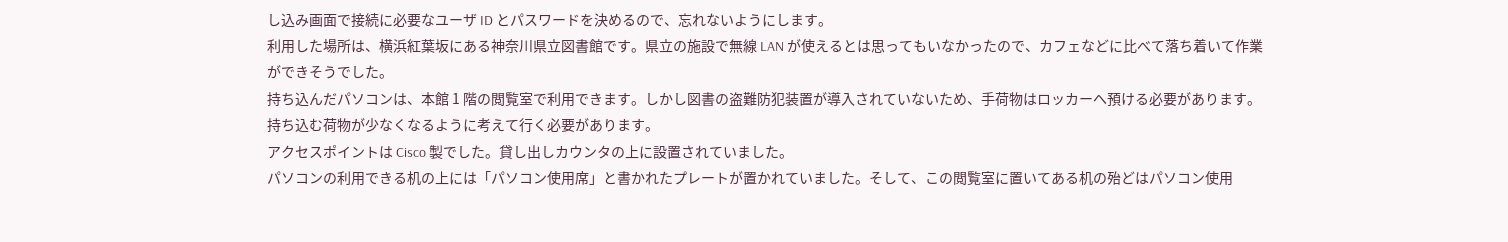し込み画面で接続に必要なユーザ ID とパスワードを決めるので、忘れないようにします。
利用した場所は、横浜紅葉坂にある神奈川県立図書館です。県立の施設で無線 LAN が使えるとは思ってもいなかったので、カフェなどに比べて落ち着いて作業ができそうでした。
持ち込んだパソコンは、本館 1 階の閲覧室で利用できます。しかし図書の盗難防犯装置が導入されていないため、手荷物はロッカーへ預ける必要があります。持ち込む荷物が少なくなるように考えて行く必要があります。
アクセスポイントは Cisco 製でした。貸し出しカウンタの上に設置されていました。
パソコンの利用できる机の上には「パソコン使用席」と書かれたプレートが置かれていました。そして、この閲覧室に置いてある机の殆どはパソコン使用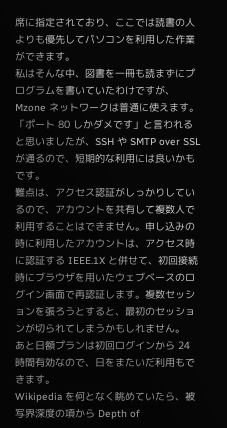席に指定されており、ここでは読書の人よりも優先してパソコンを利用した作業ができます。
私はそんな中、図書を一冊も読まずにプログラムを書いていたわけですが、Mzone ネットワークは普通に使えます。「ポート 80 しかダメです」と言われると思いましたが、SSH や SMTP over SSL が通るので、短期的な利用には良いかもです。
難点は、アクセス認証がしっかりしているので、アカウントを共有して複数人で利用することはできません。申し込みの時に利用したアカウントは、アクセス時に認証する IEEE.1X と併せて、初回接続時にブラウザを用いたウェブベースのログイン画面で再認証します。複数セッションを張ろうとすると、最初のセッションが切られてしまうかもしれません。
あと日額プランは初回ログインから 24 時間有効なので、日をまたいだ利用もできます。
Wikipedia を何となく眺めていたら、被写界深度の項から Depth of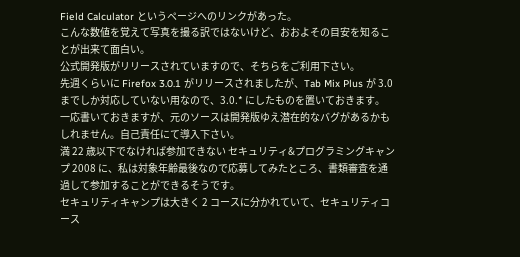Field Calculator というページへのリンクがあった。
こんな数値を覚えて写真を撮る訳ではないけど、おおよその目安を知ることが出来て面白い。
公式開発版がリリースされていますので、そちらをご利用下さい。
先週くらいに Firefox 3.0.1 がリリースされましたが、Tab Mix Plus が 3.0 までしか対応していない用なので、3.0.* にしたものを置いておきます。
一応書いておきますが、元のソースは開発版ゆえ潜在的なバグがあるかもしれません。自己責任にて導入下さい。
満 22 歳以下でなければ参加できない セキュリティ&プログラミングキャンプ 2008 に、私は対象年齢最後なので応募してみたところ、書類審査を通過して参加することができるそうです。
セキュリティキャンプは大きく 2 コースに分かれていて、セキュリティコース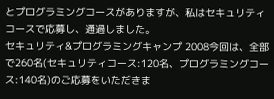とプログラミングコースがありますが、私はセキュリティコースで応募し、通過しました。
セキュリティ&プログラミングキャンプ 2008今回は、全部で260名(セキュリティコース:120名、プログラミングコース:140名)のご応募をいただきま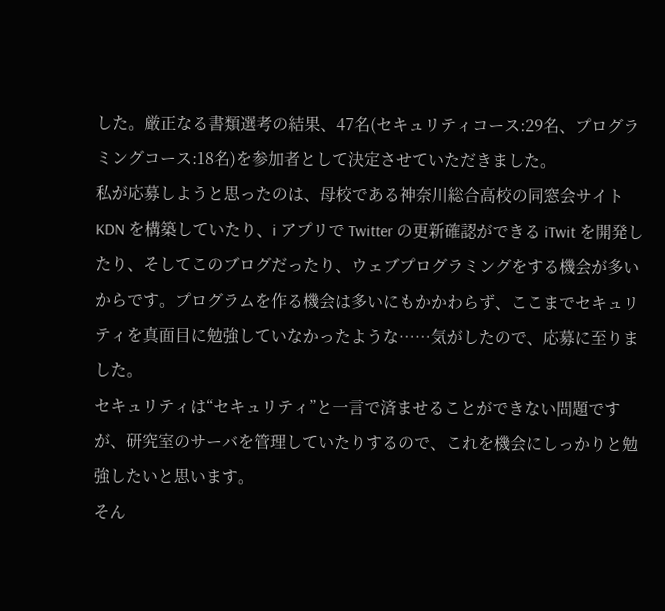した。厳正なる書類選考の結果、47名(セキュリティコース:29名、プログラミングコース:18名)を参加者として決定させていただきました。
私が応募しようと思ったのは、母校である神奈川総合高校の同窓会サイト KDN を構築していたり、i アプリで Twitter の更新確認ができる iTwit を開発したり、そしてこのブログだったり、ウェブプログラミングをする機会が多いからです。プログラムを作る機会は多いにもかかわらず、ここまでセキュリティを真面目に勉強していなかったような……気がしたので、応募に至りました。
セキュリティは“セキュリティ”と一言で済ませることができない問題ですが、研究室のサーバを管理していたりするので、これを機会にしっかりと勉強したいと思います。
そん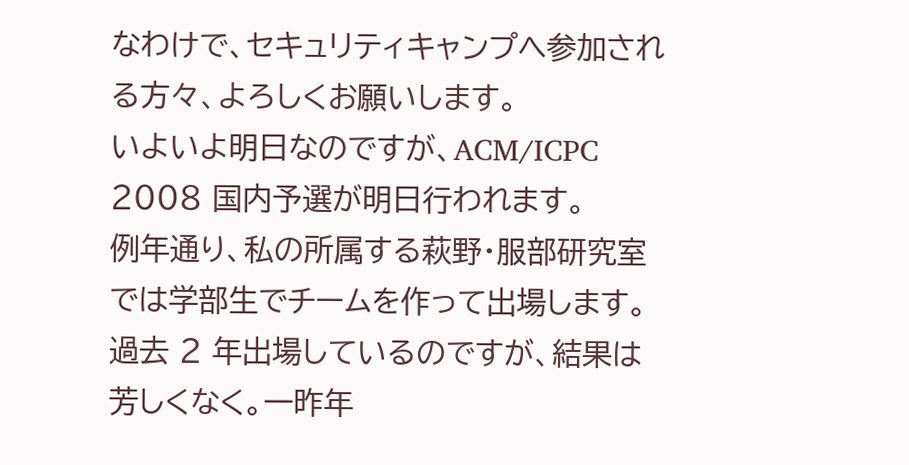なわけで、セキュリティキャンプへ参加される方々、よろしくお願いします。
いよいよ明日なのですが、ACM/ICPC 2008 国内予選が明日行われます。
例年通り、私の所属する萩野・服部研究室では学部生でチームを作って出場します。
過去 2 年出場しているのですが、結果は芳しくなく。一昨年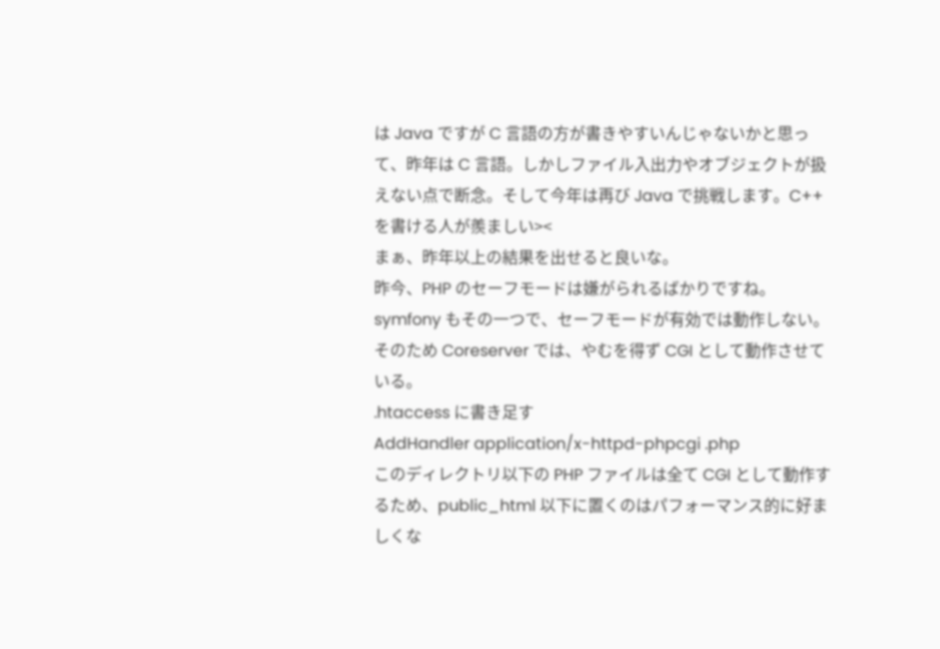は Java ですが C 言語の方が書きやすいんじゃないかと思って、昨年は C 言語。しかしファイル入出力やオブジェクトが扱えない点で断念。そして今年は再び Java で挑戦します。C++ を書ける人が羨ましい><
まぁ、昨年以上の結果を出せると良いな。
昨今、PHP のセーフモードは嫌がられるばかりですね。symfony もその一つで、セーフモードが有効では動作しない。
そのため Coreserver では、やむを得ず CGI として動作させている。
.htaccess に書き足す
AddHandler application/x-httpd-phpcgi .php
このディレクトリ以下の PHP ファイルは全て CGI として動作するため、public_html 以下に置くのはパフォーマンス的に好ましくな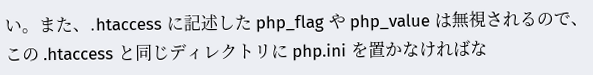い。また、.htaccess に記述した php_flag や php_value は無視されるので、この .htaccess と同じディレクトリに php.ini を置かなければな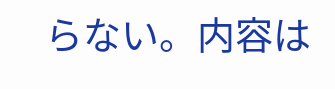らない。内容は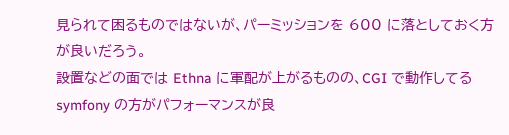見られて困るものではないが、パーミッションを 600 に落としておく方が良いだろう。
設置などの面では Ethna に軍配が上がるものの、CGI で動作してる symfony の方がパフォーマンスが良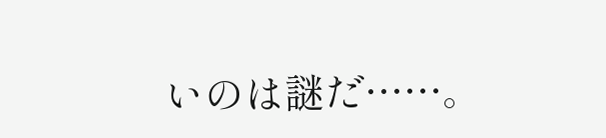いのは謎だ……。